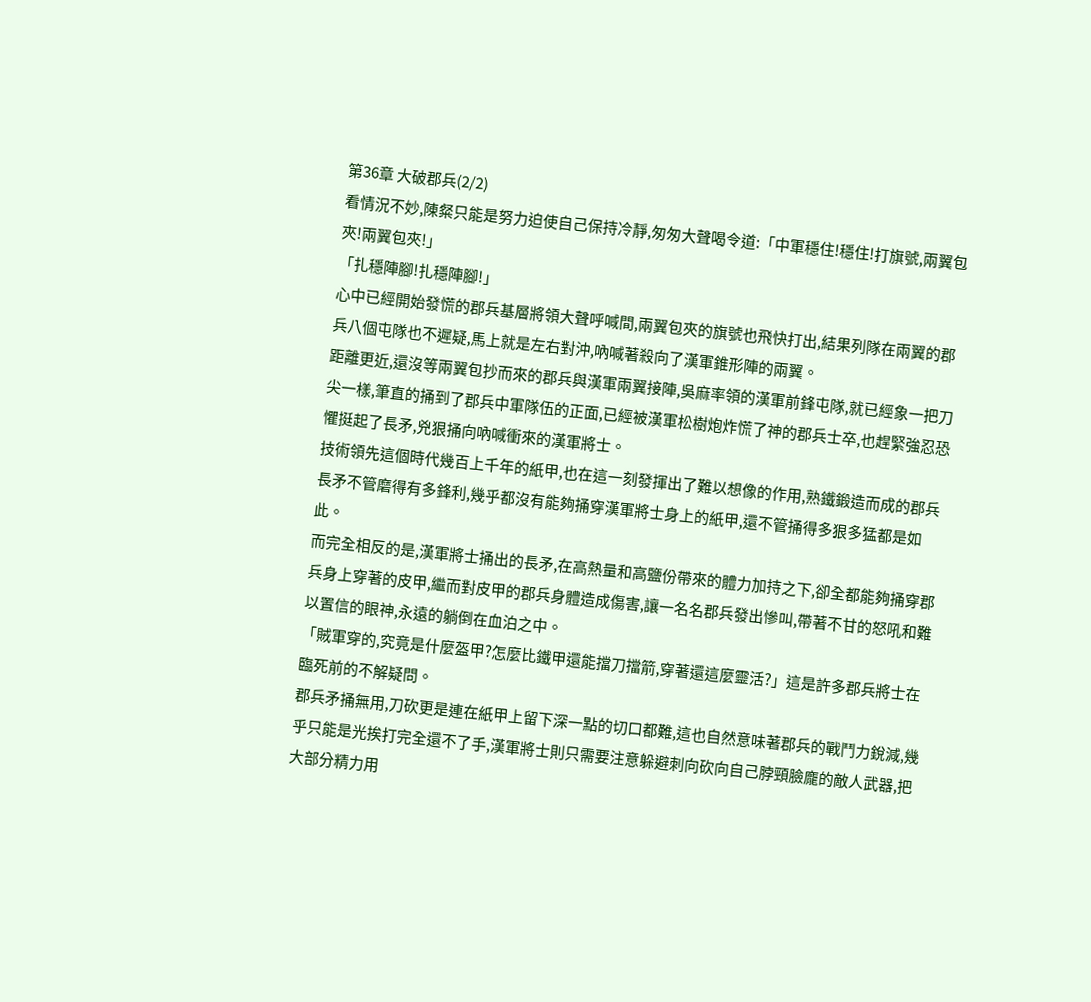第36章 大破郡兵(2/2)
看情況不妙,陳粲只能是努力迫使自己保持冷靜,匆匆大聲喝令道:「中軍穩住!穩住!打旗號,兩翼包夾!兩翼包夾!」
「扎穩陣腳!扎穩陣腳!」
心中已經開始發慌的郡兵基層將領大聲呼喊間,兩翼包夾的旗號也飛快打出,結果列隊在兩翼的郡兵八個屯隊也不遲疑,馬上就是左右對沖,吶喊著殺向了漢軍錐形陣的兩翼。
距離更近,還沒等兩翼包抄而來的郡兵與漢軍兩翼接陣,吳麻率領的漢軍前鋒屯隊,就已經象一把刀尖一樣,筆直的捅到了郡兵中軍隊伍的正面,已經被漢軍松樹炮炸慌了神的郡兵士卒,也趕緊強忍恐懼挺起了長矛,兇狠捅向吶喊衝來的漢軍將士。
技術領先這個時代幾百上千年的紙甲,也在這一刻發揮出了難以想像的作用,熟鐵鍛造而成的郡兵長矛不管磨得有多鋒利,幾乎都沒有能夠捅穿漢軍將士身上的紙甲,還不管捅得多狠多猛都是如此。
而完全相反的是,漢軍將士捅出的長矛,在高熱量和高鹽份帶來的體力加持之下,卻全都能夠捅穿郡兵身上穿著的皮甲,繼而對皮甲的郡兵身體造成傷害,讓一名名郡兵發出慘叫,帶著不甘的怒吼和難以置信的眼神,永遠的躺倒在血泊之中。
「賊軍穿的,究竟是什麼盔甲?怎麼比鐵甲還能擋刀擋箭,穿著還這麼靈活?」這是許多郡兵將士在臨死前的不解疑問。
郡兵矛捅無用,刀砍更是連在紙甲上留下深一點的切口都難,這也自然意味著郡兵的戰鬥力銳減,幾乎只能是光挨打完全還不了手,漢軍將士則只需要注意躲避刺向砍向自己脖頸臉龐的敵人武器,把大部分精力用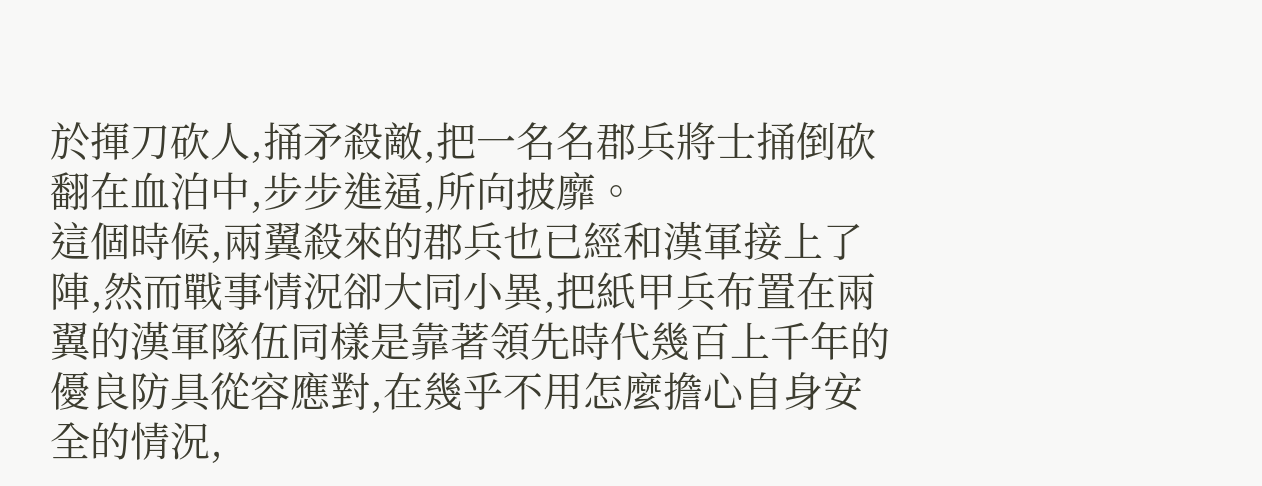於揮刀砍人,捅矛殺敵,把一名名郡兵將士捅倒砍翻在血泊中,步步進逼,所向披靡。
這個時候,兩翼殺來的郡兵也已經和漢軍接上了陣,然而戰事情況卻大同小異,把紙甲兵布置在兩翼的漢軍隊伍同樣是靠著領先時代幾百上千年的優良防具從容應對,在幾乎不用怎麼擔心自身安全的情況,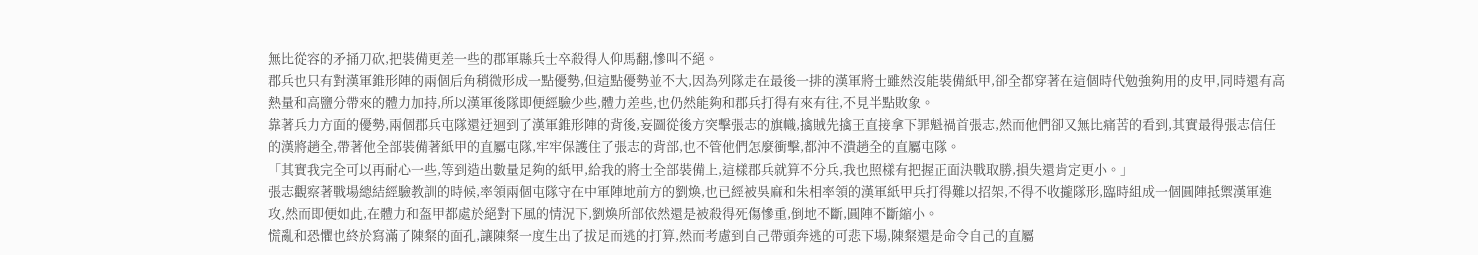無比從容的矛捅刀砍,把裝備更差一些的郡軍縣兵士卒殺得人仰馬翻,慘叫不絕。
郡兵也只有對漢軍錐形陣的兩個后角稍微形成一點優勢,但這點優勢並不大,因為列隊走在最後一排的漢軍將士雖然沒能裝備紙甲,卻全都穿著在這個時代勉強夠用的皮甲,同時還有高熱量和高鹽分帶來的體力加持,所以漢軍後隊即便經驗少些,體力差些,也仍然能夠和郡兵打得有來有往,不見半點敗象。
靠著兵力方面的優勢,兩個郡兵屯隊還迂迴到了漢軍錐形陣的背後,妄圖從後方突擊張志的旗幟,擒賊先擒王直接拿下罪魁禍首張志,然而他們卻又無比痛苦的看到,其實最得張志信任的漢將趙全,帶著他全部裝備著紙甲的直屬屯隊,牢牢保護住了張志的背部,也不管他們怎麼衝擊,都沖不潰趙全的直屬屯隊。
「其實我完全可以再耐心一些,等到造出數量足夠的紙甲,給我的將士全部裝備上,這樣郡兵就算不分兵,我也照樣有把握正面決戰取勝,損失還肯定更小。」
張志觀察著戰場總結經驗教訓的時候,率領兩個屯隊守在中軍陣地前方的劉煥,也已經被吳麻和朱相率領的漢軍紙甲兵打得難以招架,不得不收攏隊形,臨時組成一個圓陣抵禦漢軍進攻,然而即便如此,在體力和盔甲都處於絕對下風的情況下,劉煥所部依然還是被殺得死傷慘重,倒地不斷,圓陣不斷縮小。
慌亂和恐懼也終於寫滿了陳粲的面孔,讓陳粲一度生出了拔足而逃的打算,然而考慮到自己帶頭奔逃的可悲下場,陳粲還是命令自己的直屬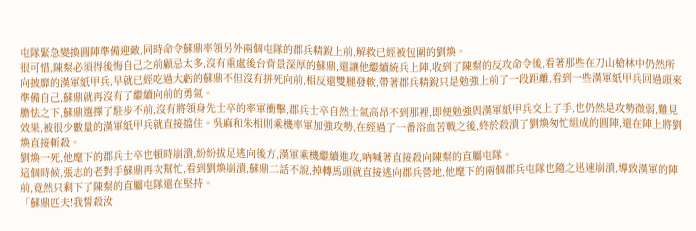屯隊緊急變換圓陣準備迎敵,同時命令蘇鼎率領另外兩個屯隊的郡兵精銳上前,解救已經被包圍的劉煥。
很可惜,陳粲必須得後悔自己之前顧忌太多,沒有重處後台背景深厚的蘇鼎,還讓他繼續統兵上陣,收到了陳粲的反攻命令後,看著那些在刀山槍林中仍然所向披靡的漢軍紙甲兵,早就已經吃過大虧的蘇鼎不但沒有拼死向前,相反還雙腿發軟,帶著郡兵精銳只是勉強上前了一段距離,看到一些漢軍紙甲兵回過頭來準備自己,蘇鼎就再沒有了繼續向前的勇氣。
膽怯之下,蘇鼎選擇了駐步不前,沒有將領身先士卒的率軍衝擊,郡兵士卒自然士氣高昂不到那裡,即便勉強與漢軍紙甲兵交上了手,也仍然是攻勢微弱,難見效果,被很少數量的漢軍紙甲兵就直接擋住。吳麻和朱相則乘機率軍加強攻勢,在經過了一番浴血苦戰之後,終於殺潰了劉煥匆忙組成的圓陣,還在陣上將劉煥直接斬殺。
劉煥一死,他麾下的郡兵士卒也頓時崩潰,紛紛拔足逃向後方,漢軍乘機繼續進攻,吶喊著直接殺向陳粲的直屬屯隊。
這個時候,張志的老對手蘇鼎再次幫忙,看到劉煥崩潰,蘇鼎二話不說,掉轉馬頭就直接逃向郡兵營地,他麾下的兩個郡兵屯隊也隨之迅速崩潰,導致漢軍的陣前,竟然只剩下了陳粲的直屬屯隊還在堅持。
「蘇鼎匹夫!我誓殺汝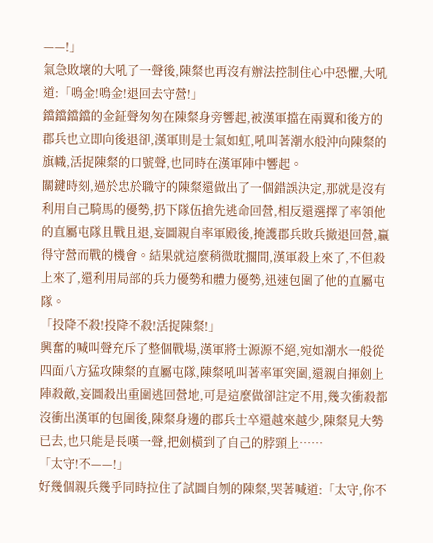——!」
氣急敗壞的大吼了一聲後,陳粲也再沒有辦法控制住心中恐懼,大吼道:「鳴金!鳴金!退回去守營!」
鐺鐺鐺鐺的金鉦聲匆匆在陳粲身旁響起,被漢軍擋在兩翼和後方的郡兵也立即向後退卻,漢軍則是士氣如虹,吼叫著潮水般沖向陳粲的旗幟,活捉陳粲的口號聲,也同時在漢軍陣中響起。
關鍵時刻,過於忠於職守的陳粲還做出了一個錯誤決定,那就是沒有利用自己騎馬的優勢,扔下隊伍搶先逃命回營,相反還選擇了率領他的直屬屯隊且戰且退,妄圖親自率軍殿後,掩護郡兵敗兵撤退回營,贏得守營而戰的機會。結果就這麼稍微耽擱間,漢軍殺上來了,不但殺上來了,還利用局部的兵力優勢和體力優勢,迅速包圍了他的直屬屯隊。
「投降不殺!投降不殺!活捉陳粲!」
興奮的喊叫聲充斥了整個戰場,漢軍將士源源不絕,宛如潮水一般從四面八方猛攻陳粲的直屬屯隊,陳粲吼叫著率軍突圍,還親自揮劍上陣殺敵,妄圖殺出重圍逃回營地,可是這麼做卻註定不用,幾次衝殺都沒衝出漢軍的包圍後,陳粲身邊的郡兵士卒還越來越少,陳粲見大勢已去,也只能是長嘆一聲,把劍橫到了自己的脖頸上……
「太守!不——!」
好幾個親兵幾乎同時拉住了試圖自刎的陳粲,哭著喊道:「太守,你不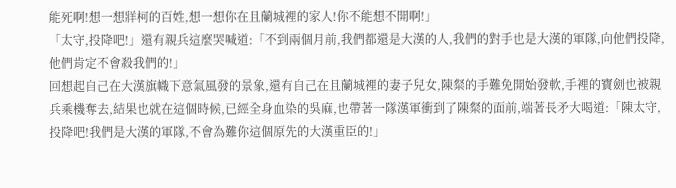能死啊!想一想牂柯的百姓,想一想你在且蘭城裡的家人!你不能想不開啊!」
「太守,投降吧!」還有親兵這麼哭喊道:「不到兩個月前,我們都還是大漢的人,我們的對手也是大漢的軍隊,向他們投降,他們肯定不會殺我們的!」
回想起自己在大漢旗幟下意氣風發的景象,還有自己在且蘭城裡的妻子兒女,陳粲的手難免開始發軟,手裡的寶劍也被親兵乘機奪去,結果也就在這個時候,已經全身血染的吳麻,也帶著一隊漢軍衝到了陳粲的面前,端著長矛大喝道:「陳太守,投降吧!我們是大漢的軍隊,不會為難你這個原先的大漢重臣的!」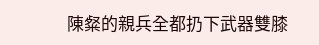陳粲的親兵全都扔下武器雙膝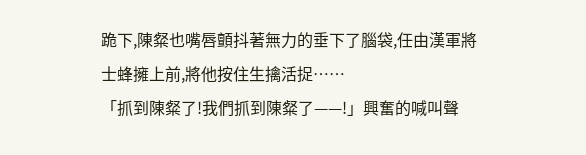跪下,陳粲也嘴唇顫抖著無力的垂下了腦袋,任由漢軍將士蜂擁上前,將他按住生擒活捉……
「抓到陳粲了!我們抓到陳粲了——!」興奮的喊叫聲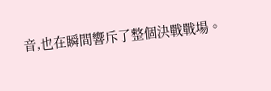音,也在瞬間響斥了整個決戰戰場。